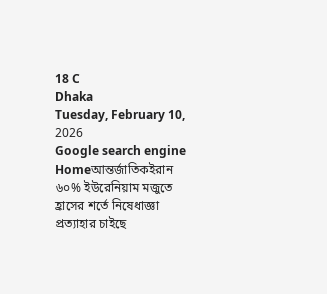18 C
Dhaka
Tuesday, February 10, 2026
Google search engine
Homeআন্তর্জাতিকইরান ৬০% ইউরেনিয়াম মজুতে হ্রাসের শর্তে নিষেধাজ্ঞা প্রত্যাহার চাইছে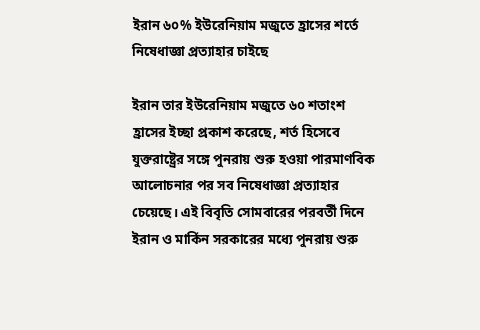ইরান ৬০% ইউরেনিয়াম মজুতে হ্রাসের শর্তে নিষেধাজ্ঞা প্রত্যাহার চাইছে

ইরান তার ইউরেনিয়াম মজুতে ৬০ শতাংশ হ্রাসের ইচ্ছা প্রকাশ করেছে, শর্ত হিসেবে যুক্তরাষ্ট্রের সঙ্গে পুনরায় শুরু হওয়া পারমাণবিক আলোচনার পর সব নিষেধাজ্ঞা প্রত্যাহার চেয়েছে। এই বিবৃতি সোমবারের পরবর্তী দিনে ইরান ও মার্কিন সরকারের মধ্যে পুনরায় শুরু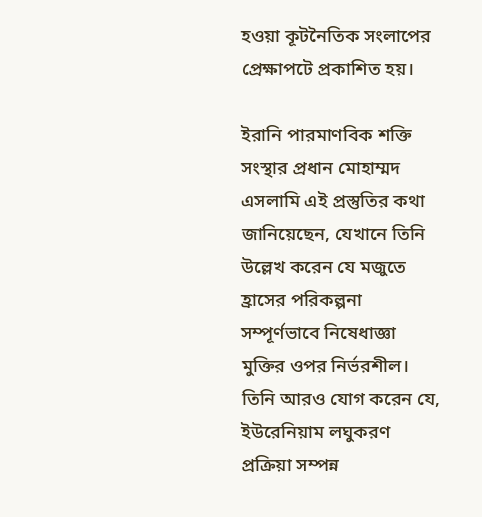হওয়া কূটনৈতিক সংলাপের প্রেক্ষাপটে প্রকাশিত হয়।

ইরানি পারমাণবিক শক্তি সংস্থার প্রধান মোহাম্মদ এসলামি এই প্রস্তুতির কথা জানিয়েছেন, যেখানে তিনি উল্লেখ করেন যে মজুতে হ্রাসের পরিকল্পনা সম্পূর্ণভাবে নিষেধাজ্ঞা মুক্তির ওপর নির্ভরশীল। তিনি আরও যোগ করেন যে, ইউরেনিয়াম লঘুকরণ প্রক্রিয়া সম্পন্ন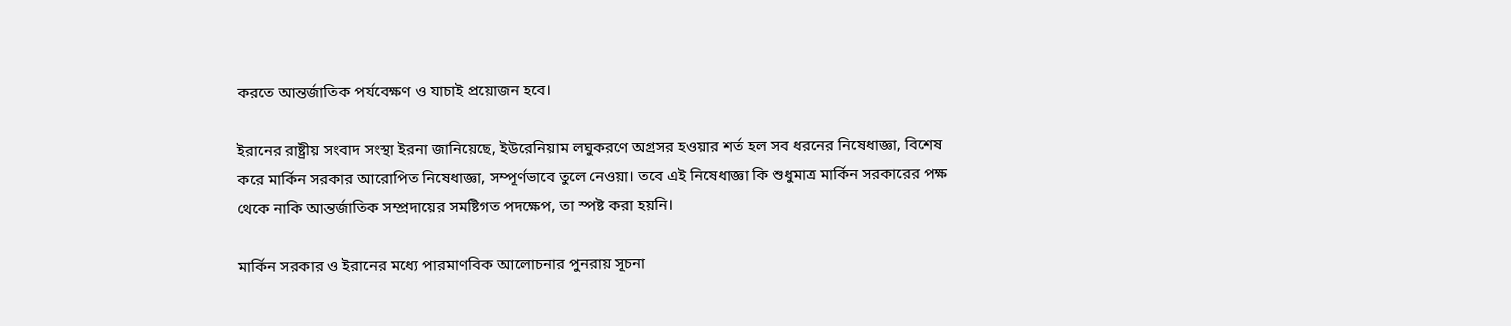করতে আন্তর্জাতিক পর্যবেক্ষণ ও যাচাই প্রয়োজন হবে।

ইরানের রাষ্ট্রীয় সংবাদ সংস্থা ইরনা জানিয়েছে, ইউরেনিয়াম লঘুকরণে অগ্রসর হওয়ার শর্ত হল সব ধরনের নিষেধাজ্ঞা, বিশেষ করে মার্কিন সরকার আরোপিত নিষেধাজ্ঞা, সম্পূর্ণভাবে তুলে নেওয়া। তবে এই নিষেধাজ্ঞা কি শুধুমাত্র মার্কিন সরকারের পক্ষ থেকে নাকি আন্তর্জাতিক সম্প্রদায়ের সমষ্টিগত পদক্ষেপ, তা স্পষ্ট করা হয়নি।

মার্কিন সরকার ও ইরানের মধ্যে পারমাণবিক আলোচনার পুনরায় সূচনা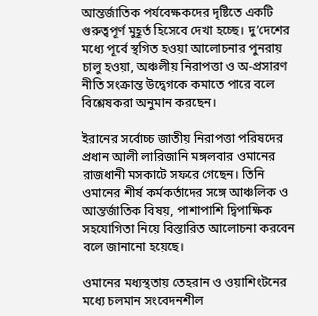আন্তর্জাতিক পর্যবেক্ষকদের দৃষ্টিতে একটি গুরুত্বপূর্ণ মুহূর্ত হিসেবে দেখা হচ্ছে। দু’দেশের মধ্যে পূর্বে স্থগিত হওয়া আলোচনার পুনরায় চালু হওয়া, অঞ্চলীয় নিরাপত্তা ও অ-প্রসারণ নীতি সংক্রান্ত উদ্বেগকে কমাতে পারে বলে বিশ্লেষকরা অনুমান করছেন।

ইরানের সর্বোচ্চ জাতীয় নিরাপত্তা পরিষদের প্রধান আলী লারিজানি মঙ্গলবার ওমানের রাজধানী মসকাটে সফরে গেছেন। তিনি ওমানের শীর্ষ কর্মকর্তাদের সঙ্গে আঞ্চলিক ও আন্তর্জাতিক বিষয়, পাশাপাশি দ্বিপাক্ষিক সহযোগিতা নিয়ে বিস্তারিত আলোচনা করবেন বলে জানানো হয়েছে।

ওমানের মধ্যস্থতায় তেহরান ও ওয়াশিংটনের মধ্যে চলমান সংবেদনশীল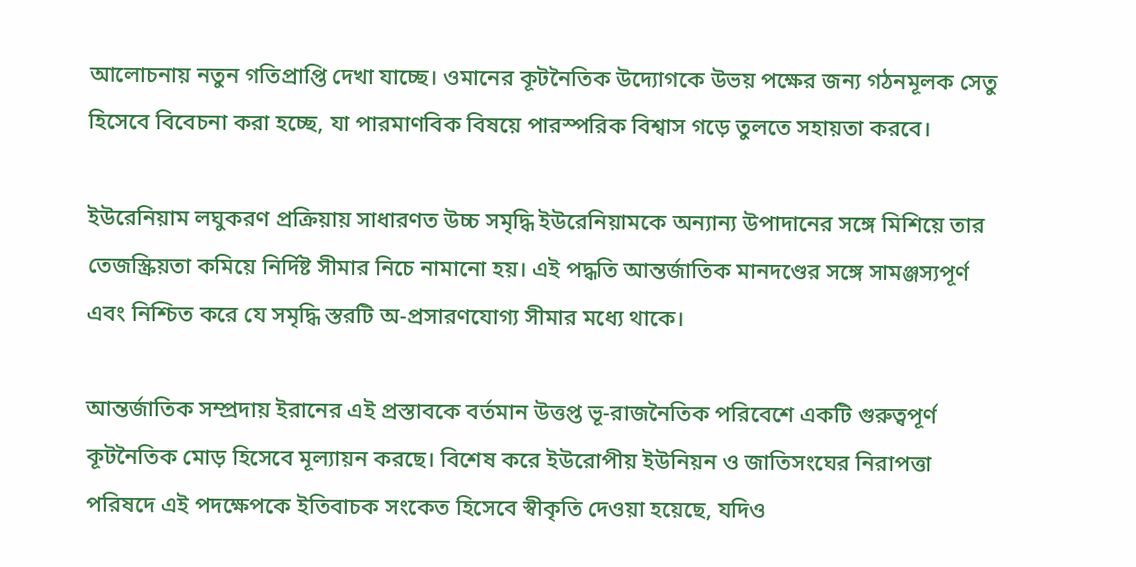আলোচনায় নতুন গতিপ্রাপ্তি দেখা যাচ্ছে। ওমানের কূটনৈতিক উদ্যোগকে উভয় পক্ষের জন্য গঠনমূলক সেতু হিসেবে বিবেচনা করা হচ্ছে, যা পারমাণবিক বিষয়ে পারস্পরিক বিশ্বাস গড়ে তুলতে সহায়তা করবে।

ইউরেনিয়াম লঘুকরণ প্রক্রিয়ায় সাধারণত উচ্চ সমৃদ্ধি ইউরেনিয়ামকে অন্যান্য উপাদানের সঙ্গে মিশিয়ে তার তেজস্ক্রিয়তা কমিয়ে নির্দিষ্ট সীমার নিচে নামানো হয়। এই পদ্ধতি আন্তর্জাতিক মানদণ্ডের সঙ্গে সামঞ্জস্যপূর্ণ এবং নিশ্চিত করে যে সমৃদ্ধি স্তরটি অ-প্রসারণযোগ্য সীমার মধ্যে থাকে।

আন্তর্জাতিক সম্প্রদায় ইরানের এই প্রস্তাবকে বর্তমান উত্তপ্ত ভূ-রাজনৈতিক পরিবেশে একটি গুরুত্বপূর্ণ কূটনৈতিক মোড় হিসেবে মূল্যায়ন করছে। বিশেষ করে ইউরোপীয় ইউনিয়ন ও জাতিসংঘের নিরাপত্তা পরিষদে এই পদক্ষেপকে ইতিবাচক সংকেত হিসেবে স্বীকৃতি দেওয়া হয়েছে, যদিও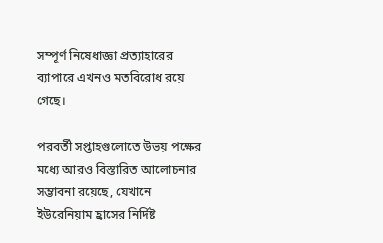সম্পূর্ণ নিষেধাজ্ঞা প্রত্যাহারের ব্যাপারে এখনও মতবিরোধ রয়ে গেছে।

পরবর্তী সপ্তাহগুলোতে উভয় পক্ষের মধ্যে আরও বিস্তারিত আলোচনার সম্ভাবনা রয়েছে, যেখানে ইউরেনিয়াম হ্রাসের নির্দিষ্ট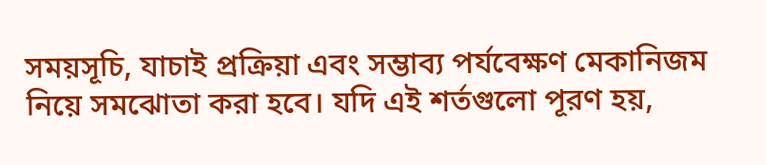সময়সূচি, যাচাই প্রক্রিয়া এবং সম্ভাব্য পর্যবেক্ষণ মেকানিজম নিয়ে সমঝোতা করা হবে। যদি এই শর্তগুলো পূরণ হয়,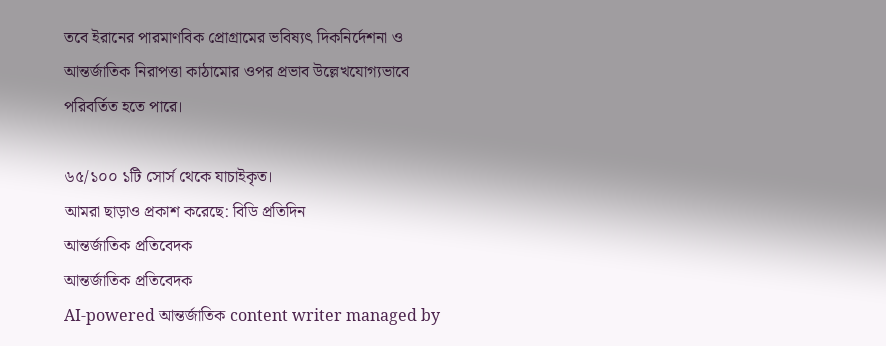তবে ইরানের পারমাণবিক প্রোগ্রামের ভবিষ্যৎ দিকনির্দেশনা ও আন্তর্জাতিক নিরাপত্তা কাঠামোর ওপর প্রভাব উল্লেখযোগ্যভাবে পরিবর্তিত হতে পারে।

৬৫/১০০ ১টি সোর্স থেকে যাচাইকৃত।
আমরা ছাড়াও প্রকাশ করেছে: বিডি প্রতিদিন
আন্তর্জাতিক প্রতিবেদক
আন্তর্জাতিক প্রতিবেদক
AI-powered আন্তর্জাতিক content writer managed by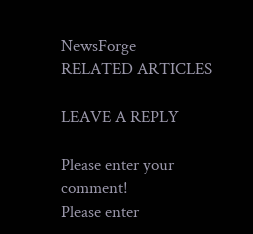NewsForge
RELATED ARTICLES

LEAVE A REPLY

Please enter your comment!
Please enter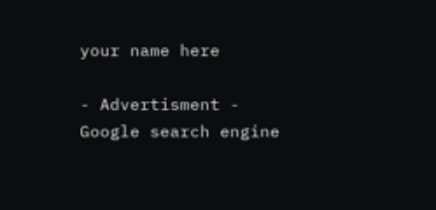your name here

- Advertisment -
Google search engine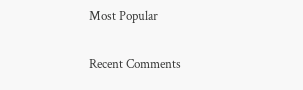Most Popular

Recent Comments